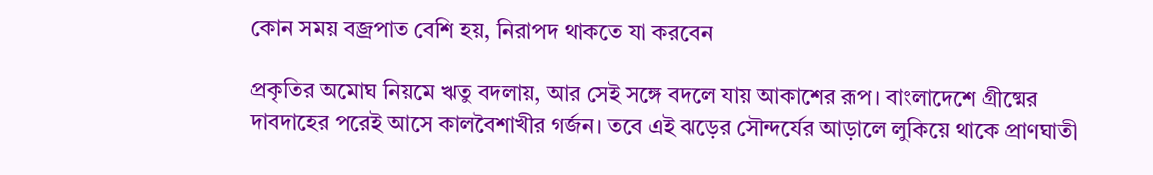কোন সময় বজ্রপাত বেশি হয়, নিরাপদ থাকতে যা করবেন

প্রকৃতির অমোঘ নিয়মে ঋতু বদলায়, আর সেই সঙ্গে বদলে যায় আকাশের রূপ। বাংলাদেশে গ্রীষ্মের দাবদাহের পরেই আসে কালবৈশাখীর গর্জন। তবে এই ঝড়ের সৌন্দর্যের আড়ালে লুকিয়ে থাকে প্রাণঘাতী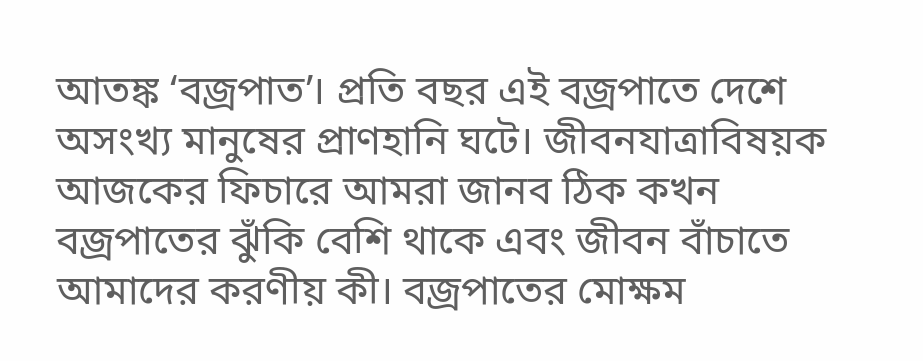আতঙ্ক ‘বজ্রপাত’। প্রতি বছর এই বজ্রপাতে দেশে অসংখ্য মানুষের প্রাণহানি ঘটে। জীবনযাত্রাবিষয়ক আজকের ফিচারে আমরা জানব ঠিক কখন বজ্রপাতের ঝুঁকি বেশি থাকে এবং জীবন বাঁচাতে আমাদের করণীয় কী। বজ্রপাতের মোক্ষম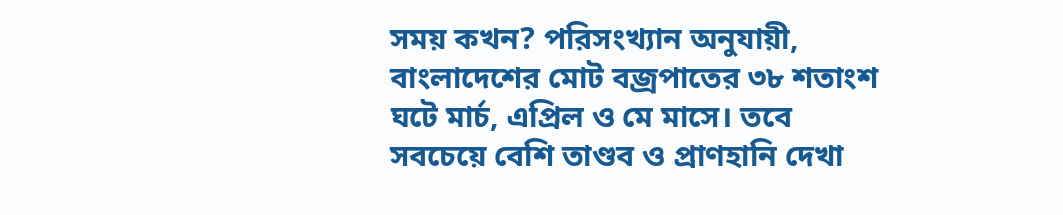সময় কখন? পরিসংখ্যান অনুযায়ী, বাংলাদেশের মোট বজ্রপাতের ৩৮ শতাংশ ঘটে মার্চ, এপ্রিল ও মে মাসে। তবে সবচেয়ে বেশি তাণ্ডব ও প্রাণহানি দেখা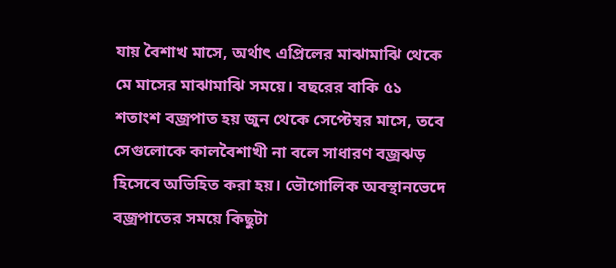যায় বৈশাখ মাসে, অর্থাৎ এপ্রিলের মাঝামাঝি থেকে মে মাসের মাঝামাঝি সময়ে। বছরের বাকি ৫১ শতাংশ বজ্রপাত হয় জুন থেকে সেপ্টেম্বর মাসে, তবে সেগুলোকে কালবৈশাখী না বলে সাধারণ বজ্রঝড় হিসেবে অভিহিত করা হয়। ভৌগোলিক অবস্থানভেদে বজ্রপাতের সময়ে কিছুটা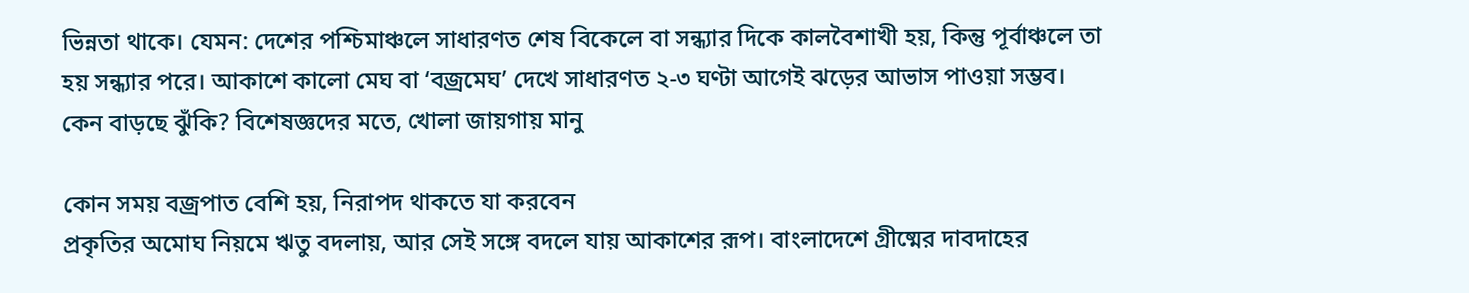ভিন্নতা থাকে। যেমন: দেশের পশ্চিমাঞ্চলে সাধারণত শেষ বিকেলে বা সন্ধ্যার দিকে কালবৈশাখী হয়, কিন্তু পূর্বাঞ্চলে তা হয় সন্ধ্যার পরে। আকাশে কালো মেঘ বা ‘বজ্রমেঘ’ দেখে সাধারণত ২-৩ ঘণ্টা আগেই ঝড়ের আভাস পাওয়া সম্ভব। কেন বাড়ছে ঝুঁকি? বিশেষজ্ঞদের মতে, খোলা জায়গায় মানু

কোন সময় বজ্রপাত বেশি হয়, নিরাপদ থাকতে যা করবেন
প্রকৃতির অমোঘ নিয়মে ঋতু বদলায়, আর সেই সঙ্গে বদলে যায় আকাশের রূপ। বাংলাদেশে গ্রীষ্মের দাবদাহের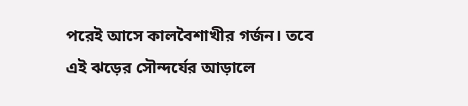পরেই আসে কালবৈশাখীর গর্জন। তবে এই ঝড়ের সৌন্দর্যের আড়ালে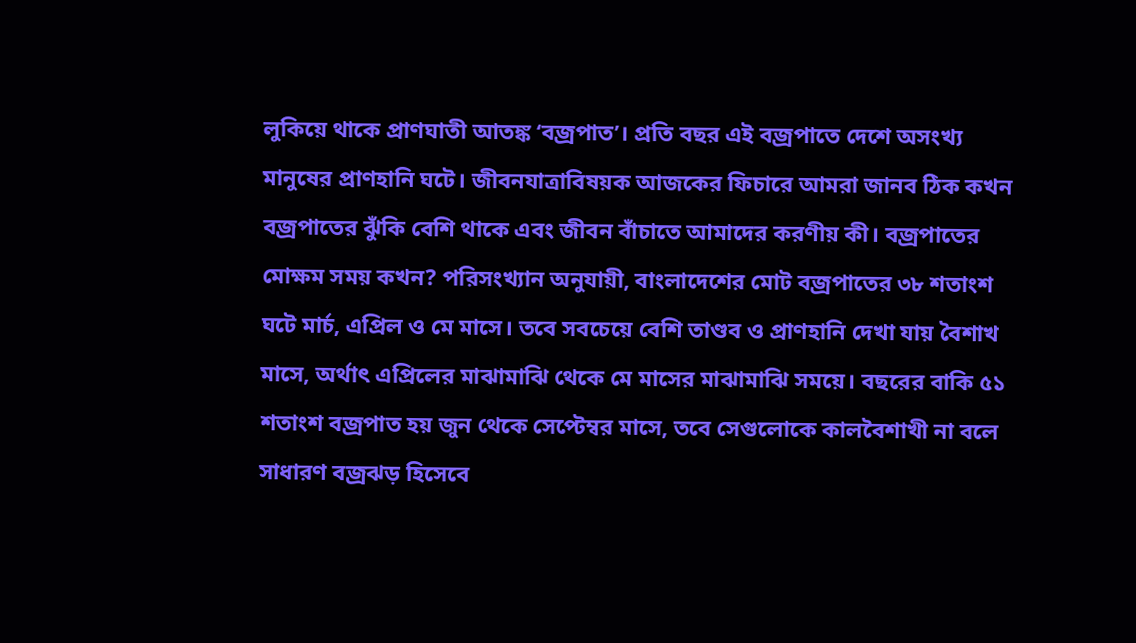লুকিয়ে থাকে প্রাণঘাতী আতঙ্ক ‘বজ্রপাত’। প্রতি বছর এই বজ্রপাতে দেশে অসংখ্য মানুষের প্রাণহানি ঘটে। জীবনযাত্রাবিষয়ক আজকের ফিচারে আমরা জানব ঠিক কখন বজ্রপাতের ঝুঁকি বেশি থাকে এবং জীবন বাঁচাতে আমাদের করণীয় কী। বজ্রপাতের মোক্ষম সময় কখন? পরিসংখ্যান অনুযায়ী, বাংলাদেশের মোট বজ্রপাতের ৩৮ শতাংশ ঘটে মার্চ, এপ্রিল ও মে মাসে। তবে সবচেয়ে বেশি তাণ্ডব ও প্রাণহানি দেখা যায় বৈশাখ মাসে, অর্থাৎ এপ্রিলের মাঝামাঝি থেকে মে মাসের মাঝামাঝি সময়ে। বছরের বাকি ৫১ শতাংশ বজ্রপাত হয় জুন থেকে সেপ্টেম্বর মাসে, তবে সেগুলোকে কালবৈশাখী না বলে সাধারণ বজ্রঝড় হিসেবে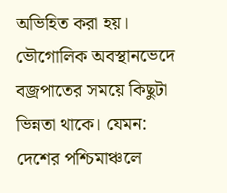অভিহিত করা হয়। ভৌগোলিক অবস্থানভেদে বজ্রপাতের সময়ে কিছুটা ভিন্নতা থাকে। যেমন: দেশের পশ্চিমাঞ্চলে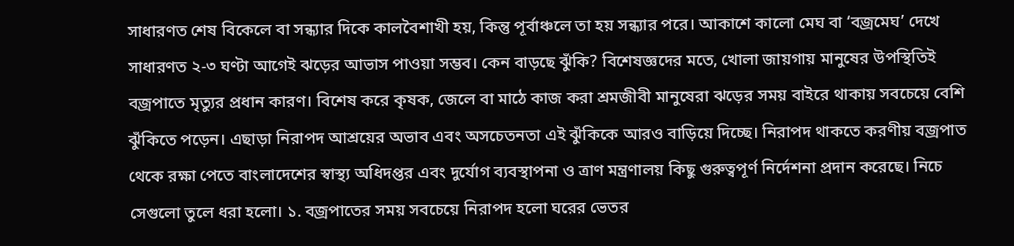সাধারণত শেষ বিকেলে বা সন্ধ্যার দিকে কালবৈশাখী হয়, কিন্তু পূর্বাঞ্চলে তা হয় সন্ধ্যার পরে। আকাশে কালো মেঘ বা ‘বজ্রমেঘ’ দেখে সাধারণত ২-৩ ঘণ্টা আগেই ঝড়ের আভাস পাওয়া সম্ভব। কেন বাড়ছে ঝুঁকি? বিশেষজ্ঞদের মতে, খোলা জায়গায় মানুষের উপস্থিতিই বজ্রপাতে মৃত্যুর প্রধান কারণ। বিশেষ করে কৃষক, জেলে বা মাঠে কাজ করা শ্রমজীবী মানুষেরা ঝড়ের সময় বাইরে থাকায় সবচেয়ে বেশি ঝুঁকিতে পড়েন। এছাড়া নিরাপদ আশ্রয়ের অভাব এবং অসচেতনতা এই ঝুঁকিকে আরও বাড়িয়ে দিচ্ছে। নিরাপদ থাকতে করণীয় বজ্রপাত থেকে রক্ষা পেতে বাংলাদেশের স্বাস্থ্য অধিদপ্তর এবং দুর্যোগ ব্যবস্থাপনা ও ত্রাণ মন্ত্রণালয় কিছু গুরুত্বপূর্ণ নির্দেশনা প্রদান করেছে। নিচে সেগুলো তুলে ধরা হলো। ১. বজ্রপাতের সময় সবচেয়ে নিরাপদ হলো ঘরের ভেতর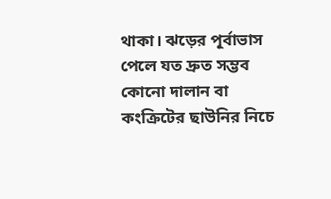থাকা। ঝড়ের পূর্বাভাস পেলে যত দ্রুত সম্ভব কোনো দালান বা কংক্রিটের ছাউনির নিচে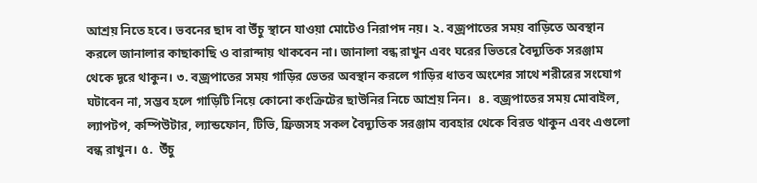আশ্রয় নিতে হবে। ভবনের ছাদ বা উঁচু স্থানে যাওয়া মোটেও নিরাপদ নয়। ২. বজ্রপাতের সময় বাড়িতে অবস্থান করলে জানালার কাছাকাছি ও বারান্দায় থাকবেন না। জানালা বন্ধ রাখুন এবং ঘরের ভিতরে বৈদ্যুতিক সরঞ্জাম থেকে দূরে থাকুন। ৩. বজ্রপাতের সময় গাড়ির ভেতর অবস্থান করলে গাড়ির ধাতব অংশের সাথে শরীরের সংযোগ ঘটাবেন না, সম্ভব হলে গাড়িটি নিয়ে কোনো কংক্রিটের ছাউনির নিচে আশ্রয় নিন।  ৪. বজ্রপাতের সময় মোবাইল, ল্যাপটপ, কম্পিউটার, ল্যান্ডফোন, টিভি, ফ্রিজসহ সকল বৈদ্যুতিক সরঞ্জাম ব্যবহার থেকে বিরত থাকুন এবং এগুলো বন্ধ রাখুন। ৫.  উঁচু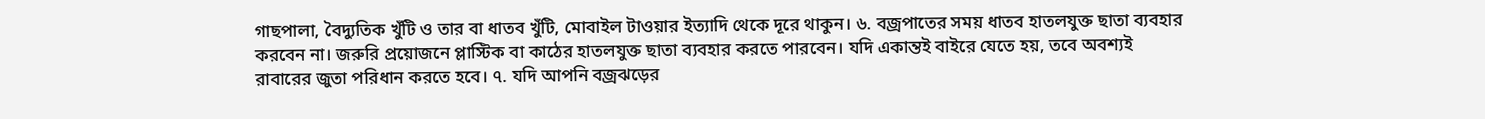গাছপালা, বৈদ্যুতিক খুঁটি ও তার বা ধাতব খুঁটি, মোবাইল টাওয়ার ইত্যাদি থেকে দূরে থাকুন। ৬. বজ্রপাতের সময় ধাতব হাতলযুক্ত ছাতা ব্যবহার করবেন না। জরুরি প্রয়োজনে প্লাস্টিক বা কাঠের হাতলযুক্ত ছাতা ব্যবহার করতে পারবেন। যদি একান্তই বাইরে যেতে হয়, তবে অবশ্যই রাবারের জুতা পরিধান করতে হবে। ৭. যদি আপনি বজ্রঝড়ের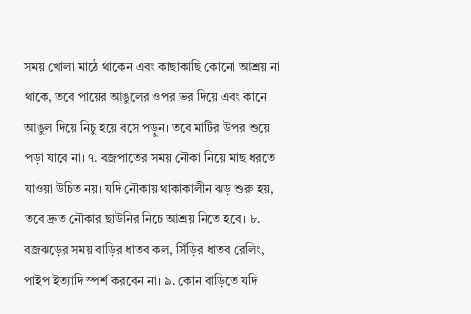সময় খোলা মাঠে থাকেন এবং কাছাকাছি কোনো আশ্রয় না থাকে, তবে পায়ের আঙুলের ওপর ভর দিয়ে এবং কানে আঙুল দিয়ে নিচু হয়ে বসে পড়ুন। তবে মাটির উপর শুয়ে পড়া যাবে না। ৭. বজ্রপাতের সময় নৌকা নিয়ে মাছ ধরতে যাওয়া উচিত নয়। যদি নৌকায় থাকাকালীন ঝড় শুরু হয়, তবে দ্রুত নৌকার ছাউনির নিচে আশ্রয় নিতে হবে। ৮. বজ্রঝড়ের সময় বাড়ির ধাতব কল, সিঁড়ির ধাতব রেলিং, পাইপ ইত্যাদি স্পর্শ করবেন না। ৯. কোন বাড়িতে যদি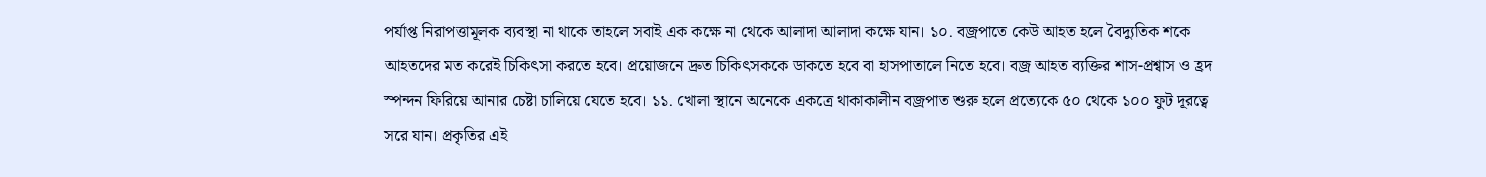পর্যাপ্ত নিরাপত্তামূলক ব্যবস্থা না থাকে তাহলে সবাই এক কক্ষে না থেকে আলাদা আলাদা কক্ষে যান। ১০. বজ্রপাতে কেউ আহত হলে বৈদ্যুতিক শকে আহতদের মত করেই চিকিৎসা করতে হবে। প্রয়োজনে দ্রুত চিকিৎসককে ডাকতে হবে বা হাসপাতালে নিতে হবে। বজ্র আহত ব্যক্তির শাস-প্রশ্বাস ও হ্রদ স্পন্দন ফিরিয়ে আনার চেষ্টা চালিয়ে যেতে হবে। ১১. খোলা স্থানে অনেকে একত্রে থাকাকালীন বজ্রপাত শুরু হলে প্রত্যেকে ৫০ থেকে ১০০ ফুট দূরত্বে সরে যান। প্রকৃতির এই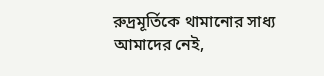রুদ্রমূর্তিকে থামানোর সাধ্য আমাদের নেই,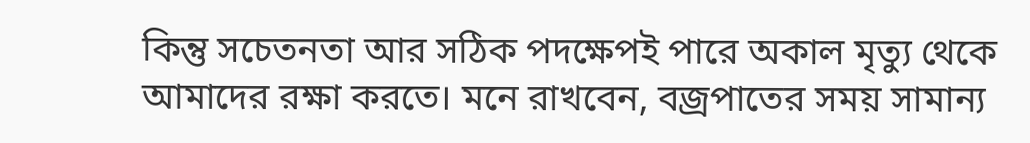কিন্তু সচেতনতা আর সঠিক পদক্ষেপই পারে অকাল মৃত্যু থেকে আমাদের রক্ষা করতে। মনে রাখবেন, বজ্রপাতের সময় সামান্য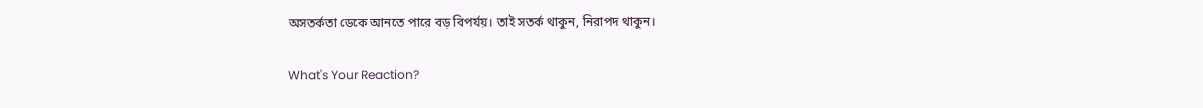অসতর্কতা ডেকে আনতে পারে বড় বিপর্যয়। তাই সতর্ক থাকুন, নিরাপদ থাকুন।

What's Your Reaction?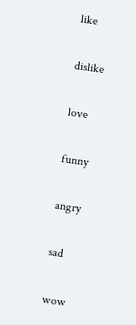like

dislike

love

funny

angry

sad

wow